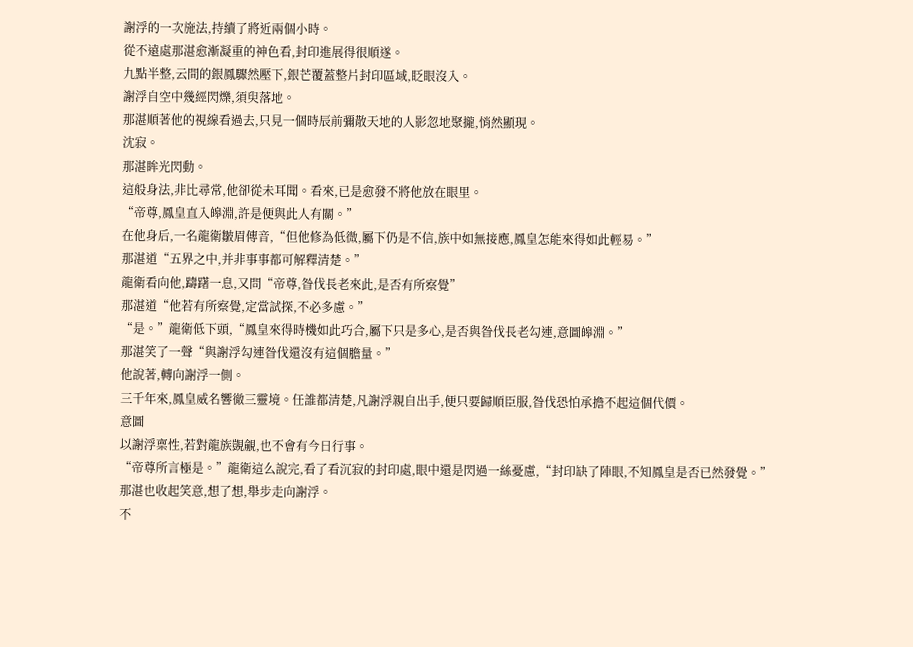謝浮的一次施法,持續了將近兩個小時。
從不遠處那湛愈漸凝重的神色看,封印進展得很順遂。
九點半整,云間的銀鳳驟然壓下,銀芒覆蓋整片封印區域,眨眼沒入。
謝浮自空中幾經閃爍,須臾落地。
那湛順著他的視線看過去,只見一個時辰前彌散天地的人影忽地聚攏,悄然顯現。
沈寂。
那湛眸光閃動。
這般身法,非比尋常,他卻從未耳聞。看來,已是愈發不將他放在眼里。
“帝尊,鳳皇直入皞淵,許是便與此人有關。”
在他身后,一名龍衛皺眉傳音,“但他修為低微,屬下仍是不信,族中如無接應,鳳皇怎能來得如此輕易。”
那湛道“五界之中,并非事事都可解釋清楚。”
龍衛看向他,躊躇一息,又問“帝尊,昝伐長老來此,是否有所察覺”
那湛道“他若有所察覺,定當試探,不必多慮。”
“是。”龍衛低下頭,“鳳皇來得時機如此巧合,屬下只是多心,是否與昝伐長老勾連,意圖皞淵。”
那湛笑了一聲“與謝浮勾連昝伐還沒有這個膽量。”
他說著,轉向謝浮一側。
三千年來,鳳皇威名響徹三靈境。任誰都清楚,凡謝浮親自出手,便只要歸順臣服,昝伐恐怕承擔不起這個代價。
意圖
以謝浮稟性,若對龍族覬覦,也不會有今日行事。
“帝尊所言極是。”龍衛這么說完,看了看沉寂的封印處,眼中還是閃過一絲憂慮,“封印缺了陣眼,不知鳳皇是否已然發覺。”
那湛也收起笑意,想了想,舉步走向謝浮。
不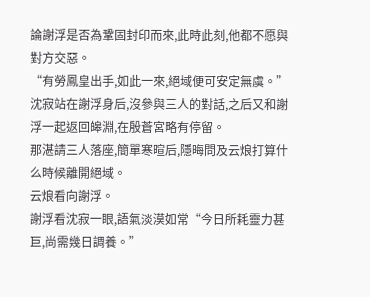論謝浮是否為鞏固封印而來,此時此刻,他都不愿與對方交惡。
“有勞鳳皇出手,如此一來,絕域便可安定無虞。”
沈寂站在謝浮身后,沒參與三人的對話,之后又和謝浮一起返回皞淵,在殷蒼宮略有停留。
那湛請三人落座,簡單寒暄后,隱晦問及云烺打算什么時候離開絕域。
云烺看向謝浮。
謝浮看沈寂一眼,語氣淡漠如常“今日所耗靈力甚巨,尚需幾日調養。”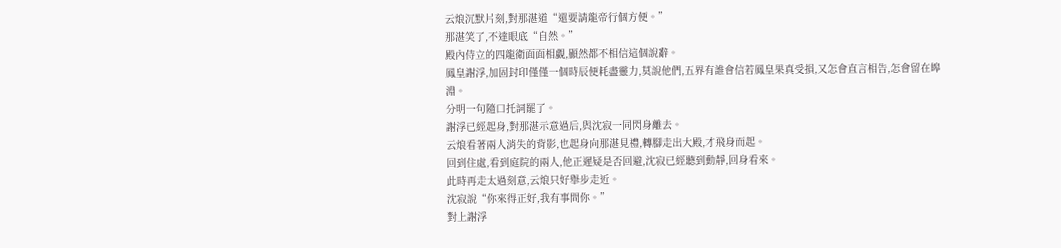云烺沉默片刻,對那湛道“還要請龍帝行個方便。”
那湛笑了,不達眼底“自然。”
殿內侍立的四龍衛面面相覷,顯然都不相信這個說辭。
鳳皇謝浮,加固封印僅僅一個時辰便耗盡靈力,莫說他們,五界有誰會信若鳳皇果真受損,又怎會直言相告,怎會留在皞淵。
分明一句隨口托詞罷了。
謝浮已經起身,對那湛示意過后,與沈寂一同閃身離去。
云烺看著兩人消失的背影,也起身向那湛見禮,轉腳走出大殿,才飛身而起。
回到住處,看到庭院的兩人,他正遲疑是否回避,沈寂已經聽到動靜,回身看來。
此時再走太過刻意,云烺只好舉步走近。
沈寂說“你來得正好,我有事問你。”
對上謝浮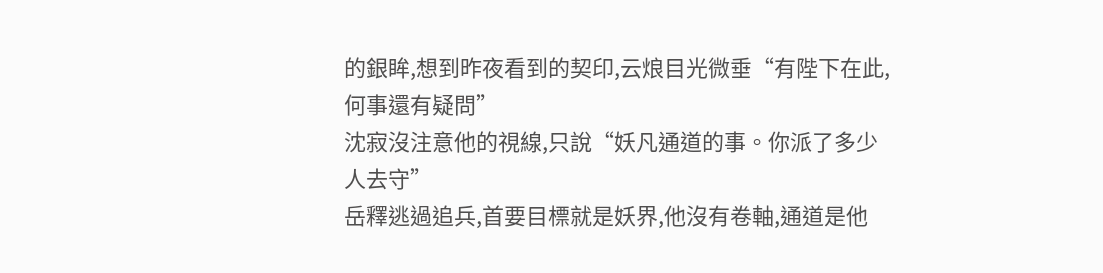的銀眸,想到昨夜看到的契印,云烺目光微垂“有陛下在此,何事還有疑問”
沈寂沒注意他的視線,只說“妖凡通道的事。你派了多少人去守”
岳釋逃過追兵,首要目標就是妖界,他沒有卷軸,通道是他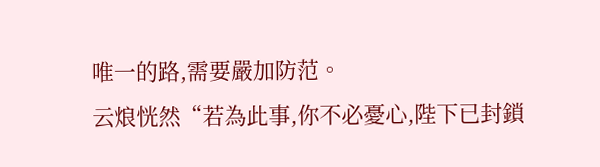唯一的路,需要嚴加防范。
云烺恍然“若為此事,你不必憂心,陛下已封鎖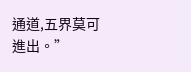通道,五界莫可進出。”